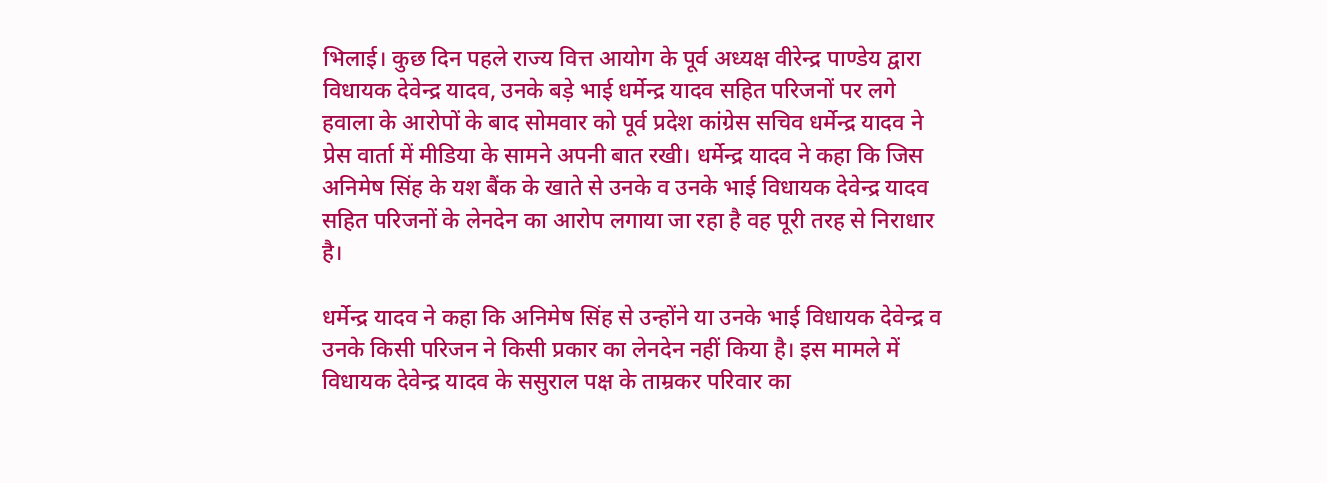भिलाई। कुछ दिन पहले राज्य वित्त आयोग के पूर्व अध्यक्ष वीरेन्द्र पाण्डेय द्वारा विधायक देवेन्द्र यादव, उनके बड़े भाई धर्मेन्द्र यादव सहित परिजनों पर लगे हवाला के आरोपों के बाद सोमवार को पूर्व प्रदेश कांग्रेस सचिव धर्मेन्द्र यादव ने प्रेस वार्ता में मीडिया के सामने अपनी बात रखी। धर्मेन्द्र यादव ने कहा कि जिस अनिमेष सिंह के यश बैंक के खाते से उनके व उनके भाई विधायक देवेन्द्र यादव सहित परिजनों के लेनदेन का आरोप लगाया जा रहा है वह पूरी तरह से निराधार है।

धर्मेन्द्र यादव ने कहा कि अनिमेष सिंह से उन्होंने या उनके भाई विधायक देवेन्द्र व उनके किसी परिजन ने किसी प्रकार का लेनदेन नहीं किया है। इस मामले में विधायक देवेन्द्र यादव के ससुराल पक्ष के ताम्रकर परिवार का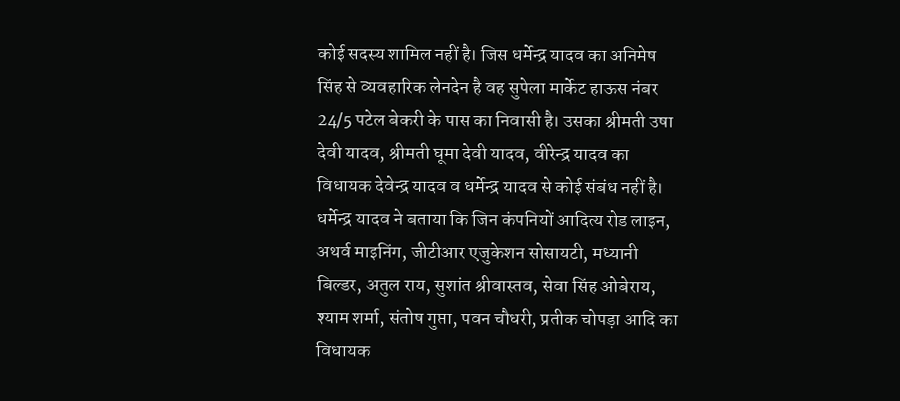कोई सदस्य शामिल नहीं है। जिस धर्मेन्द्र यादव का अनिमेष सिंह से व्यवहारिक लेनदेन है वह सुपेला मार्केट हाऊस नंबर 24/5 पटेल बेकरी के पास का निवासी है। उसका श्रीमती उषा देवी यादव, श्रीमती घूमा देवी यादव, वीरेन्द्र यादव का विधायक देवेन्द्र यादव व धर्मेन्द्र यादव से कोई संबंध नहीं है।
धर्मेन्द्र यादव ने बताया कि जिन कंपनियों आदित्य रोड लाइन, अथर्व माइनिंग, जीटीआर एजुकेशन सोसायटी, मध्यानी बिल्डर, अतुल राय, सुशांत श्रीवास्तव, सेवा सिंह ओबेराय, श्याम शर्मा, संतोष गुप्ता, पवन चौधरी, प्रतीक चोपड़ा आदि का विधायक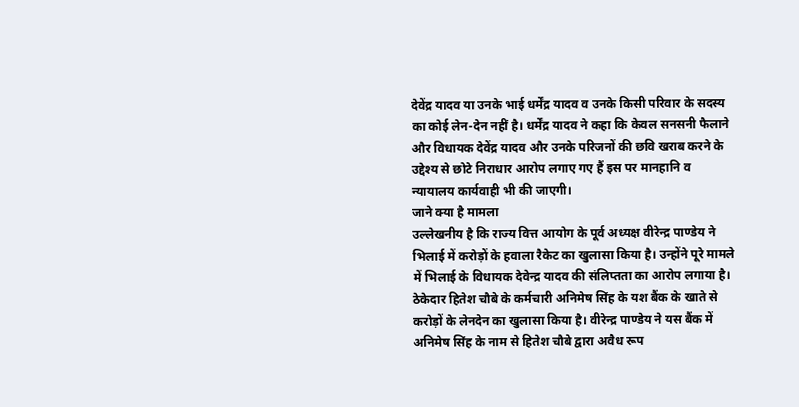देवेंद्र यादव या उनके भाई धर्मेंद्र यादव व उनके किसी परिवार के सदस्य का कोई लेन-देन नहीं है। धर्मेंद्र यादव ने कहा कि केवल सनसनी फैलाने और विधायक देवेंद्र यादव और उनके परिजनों की छवि खराब करने के उद्देश्य से छोटे निराधार आरोप लगाए गए हैं इस पर मानहानि व न्यायालय कार्यवाही भी की जाएगी।
जाने क्या है मामला
उल्लेखनीय है कि राज्य वित्त आयोग के पूर्व अध्यक्ष वीरेन्द्र पाण्डेय ने भिलाई में करोड़ों के हवाला रैकेट का खुलासा किया है। उन्होंने पूरे मामले में भिलाई के विधायक देवेन्द्र यादव की संलिप्तता का आरोप लगाया है। ठेकेदार हितेश चौबे के कर्मचारी अनिमेष सिंह के यश बैंक के खाते से करोड़ों के लेनदेन का खुलासा किया है। वीरेन्द्र पाण्डेय ने यस बैंक में अनिमेष सिंह के नाम से हितेश चौबे द्वारा अवैध रूप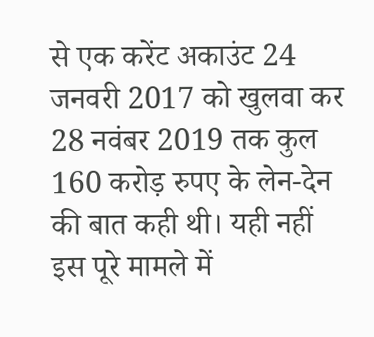से एक करेंट अकाउंट 24 जनवरी 2017 को खुलवा कर 28 नवंबर 2019 तक कुल 160 करोड़ रुपए के लेन-देन की बात कही थी। यही नहीं इस पूरे मामले में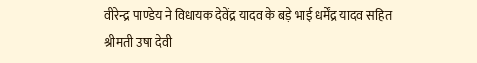वीरेन्द्र पाण्डेय ने विधायक देवेंद्र यादव के बड़े भाई धर्मेंद्र यादव सहित श्रीमती उषा देवी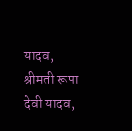यादव, श्रीमती रूपा देवी यादव,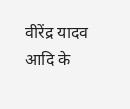वीरेंद्र यादव आदि के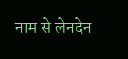नाम से लेनदेन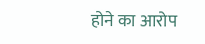होने का आरोप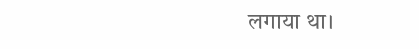लगाया था।